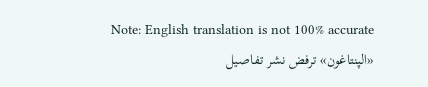Note: English translation is not 100% accurate
«الپنتاغون» ترفض نشر تفاصيل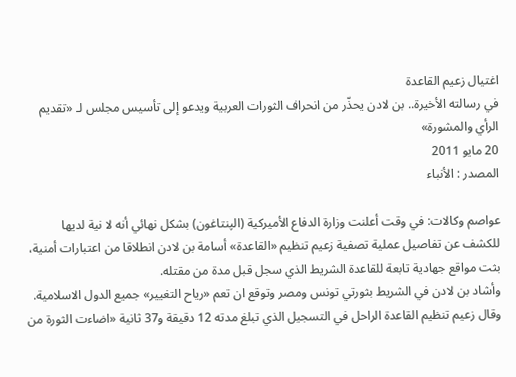اغتيال زعيم القاعدة
في رسالته الأخيرة.. بن لادن يحذّر من انحراف الثورات العربية ويدعو إلى تأسيس مجلس لـ «تقديم الرأي والمشورة»
20 مايو 2011
المصدر : الأنباء

عواصم وكالات: في وقت أعلنت وزارة الدفاع الأميركية (الپنتاغون) بشكل نهائي أنه لا نية لديها للكشف عن تفاصيل عملية تصفية زعيم تنظيم «القاعدة» أسامة بن لادن انطلاقا من اعتبارات أمنية، بثت مواقع جهادية تابعة للقاعدة الشريط الذي سجل قبل مدة من مقتله.
وأشاد بن لادن في الشريط بثورتي تونس ومصر وتوقع ان تعم «رياح التغيير» جميع الدول الاسلامية.
وقال زعيم تنظيم القاعدة الراحل في التسجيل الذي تبلغ مدته 12 دقيقة و37 ثانية «اضاءت الثورة من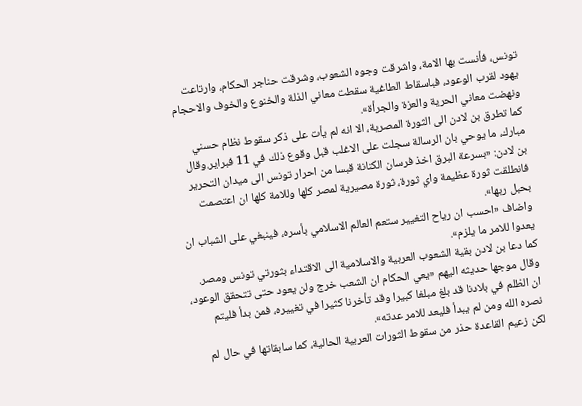تونس، فأنست بها الامة، واشرقت وجوه الشعوب، وشرقت حناجر الحكام، وارتاعت يهود لقرب الوعود، فباسقاط الطاغية سقطت معاني الذلة والخنوع والخوف والاحجام ونهضت معاني الحرية والعزة والجرأة».
كما تطرق بن لادن الى الثورة المصرية، الا انه لم يأت على ذكر سقوط نظام حسني مبارك، ما يوحي بان الرسالة سجلت على الاغلب قبل وقوع ذلك في 11 فبراير.وقال بن لادن: «بسرعة البرق اخذ فرسان الكنانة قبسا من احرار تونس الى ميدان التحرير فانطلقت ثورة عظيمة واي ثورة، ثورة مصيرية لمصر كلها وللامة كلها ان اعتصمت بحبل ربها».
واضاف «احسب ان رياح التغيير ستعم العالم الاسلامي بأسره، فينبغي على الشباب ان يعدوا للامر ما يلزم».
كما دعا بن لادن بقية الشعوب العربية والاسلامية الى الاقتداء بثورتي تونس ومصر.
وقال موجها حديثه اليهم «يعي الحكام ان الشعب خرج ولن يعود حتى تتحقق الوعود، ان الظلم في بلادنا قد بلغ مبلغا كبيرا وقد تأخرنا كثيرا في تغييره، فمن بدأ فليتم نصره الله ومن لم يبدأ فليعد للامر عدته».
لكن زعيم القاعدة حذر من سقوط الثورات العربية الحالية، كما سابقاتها في حال لم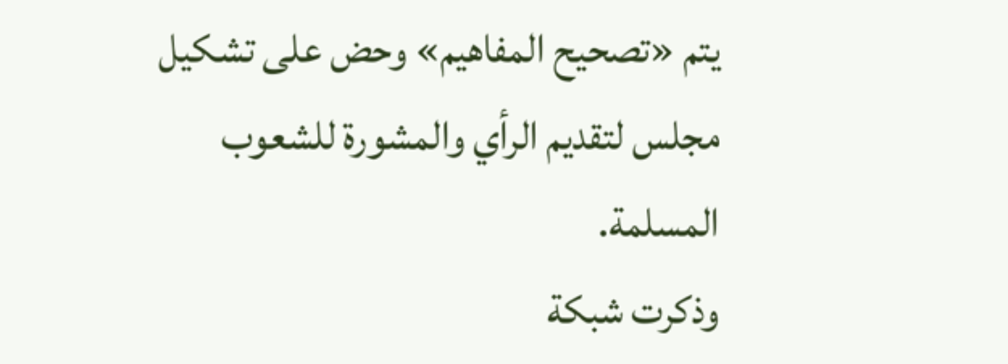يتم «تصحيح المفاهيم» وحض على تشكيل مجلس لتقديم الرأي والمشورة للشعوب المسلمة.
وذكرت شبكة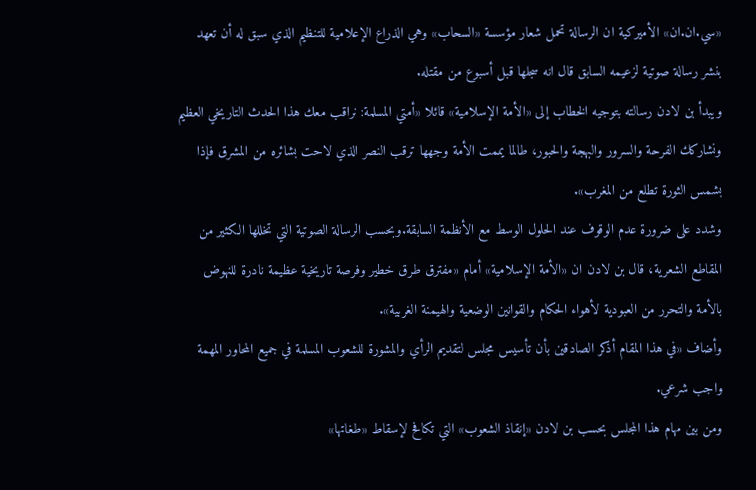«سي.ان.ان» الأميركية ان الرسالة تحمل شعار مؤسسة «السحاب» وهي الذراع الإعلامية للتنظيم الذي سبق له أن تعهد بنشر رسالة صوتية لزعيمه السابق قال انه سجلها قبل أسبوع من مقتله.
ويبدأ بن لادن رسالته بتوجيه الخطاب إلى «الأمة الإسلامية» قائلا «أمتي المسلمة: نراقب معك هذا الحدث التاريخي العظيم ونشاركك الفرحة والسرور والبهجة والحبور، طالما يممت الأمة وجهها ترقب النصر الذي لاحت بشائره من المشرق فإذا بشمس الثورة تطلع من المغرب».
وشدد على ضرورة عدم الوقوف عند الحلول الوسط مع الأنظمة السابقة.وبحسب الرسالة الصوتية التي تخللها الكثير من المقاطع الشعرية، قال بن لادن ان «الأمة الإسلامية» أمام «مفترق طرق خطير وفرصة تاريخية عظيمة نادرة للنهوض بالأمة والتحرر من العبودية لأهواء الحكام والقوانين الوضعية والهيمنة الغربية».
وأضاف «في هذا المقام أذكر الصادقين بأن تأسيس مجلس لتقديم الرأي والمشورة للشعوب المسلمة في جميع المحاور المهمة واجب شرعي.
ومن بين مهام هذا المجلس بحسب بن لادن «إنقاذ الشعوب» التي تكافح لإسقاط «طغاتها»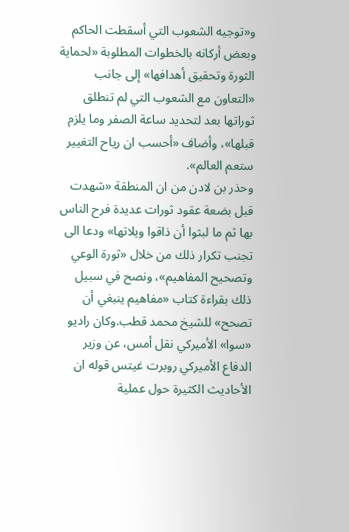و«توجيه الشعوب التي أسقطت الحاكم وبعض أركانه بالخطوات المطلوبة «لحماية الثورة وتحقيق أهدافها» إلى جانب «التعاون مع الشعوب التي لم تنطلق ثوراتها بعد لتحديد ساعة الصفر وما يلزم قبلها»، وأضاف «أحسب ان رياح التغيير ستعم العالم».
وحذر بن لادن من ان المنطقة «شهدت قبل بضعة عقود ثورات عديدة فرح الناس بها ثم ما لبثوا أن ذاقوا ويلاتها» ودعا الى تجنب تكرار ذلك من خلال «ثورة الوعي وتصحيح المفاهيم»، ونصح في سبيل ذلك بقراءة كتاب «مفاهيم ينبغي أن تصحح» للشيخ محمد قطب.وكان راديو «سوا» الأميركي نقل أمس، عن وزير الدفاع الأميركي روبرت غيتس قوله ان الأحاديث الكثيرة حول عملية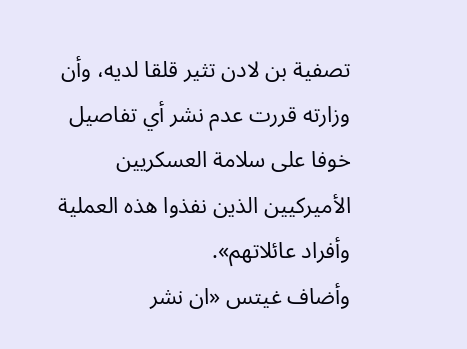تصفية بن لادن تثير قلقا لديه، وأن وزارته قررت عدم نشر أي تفاصيل خوفا على سلامة العسكريين الأميركيين الذين نفذوا هذه العملية وأفراد عائلاتهم».
وأضاف غيتس «ان نشر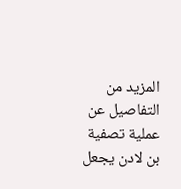المزيد من التفاصيل عن عملية تصفية بن لادن يجعل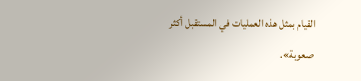القيام بمثل هذه العمليات في المستقبل أكثر صعوبة».